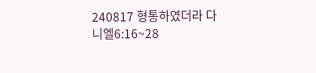240817 형통하였더라 다니엘6:16~28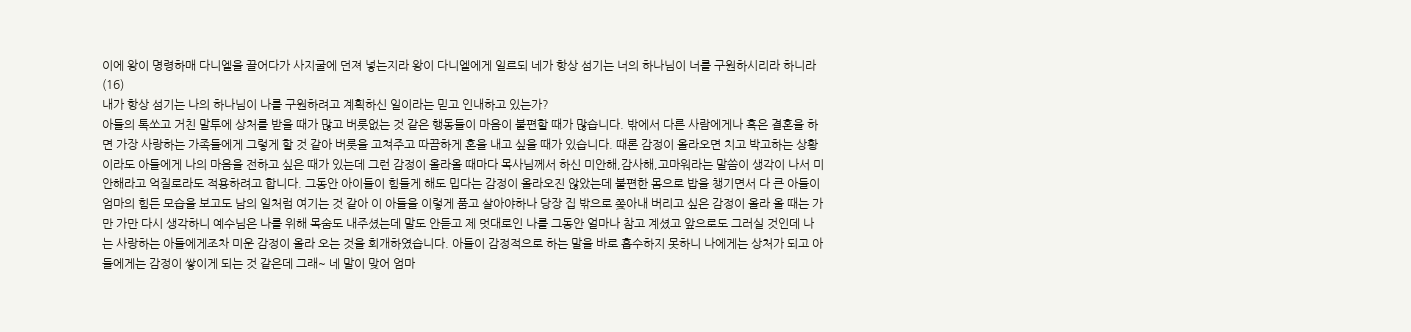이에 왕이 명령하매 다니엘을 끌어다가 사지굴에 던져 넣는지라 왕이 다니엘에게 일르되 네가 항상 섬기는 너의 하나님이 너를 구원하시리라 하니라(16)
내가 항상 섬기는 나의 하나님이 나를 구원하려고 계획하신 일이라는 믿고 인내하고 있는가?
아들의 톡쏘고 거친 말투에 상처를 받을 때가 많고 버릇없는 것 같은 행동들이 마음이 불편할 때가 많습니다. 밖에서 다른 사람에게나 혹은 결혼을 하면 가장 사랑하는 가족들에게 그렇게 할 것 같아 버릇을 고쳐주고 따끔하게 혼을 내고 싶을 때가 있습니다. 때론 감정이 올라오면 치고 박고하는 상황이라도 아들에게 나의 마음을 전하고 싶은 때가 있는데 그런 감정이 올라올 때마다 목사님께서 하신 미안해,감사해,고마워라는 말씀이 생각이 나서 미안해라고 억질로라도 적용하려고 합니다. 그동안 아이들이 힘들게 해도 밉다는 감정이 올라오진 않았는데 불편한 몸으로 밥을 챙기면서 다 큰 아들이 엄마의 힘든 모습을 보고도 남의 일처럼 여기는 것 같아 이 아들을 이렇게 품고 살아야하나 당장 집 밖으로 쫒아내 버리고 싶은 감정이 올라 올 때는 가만 가만 다시 생각하니 예수님은 나를 위해 목숨도 내주셨는데 말도 안듣고 제 멋대로인 나를 그동안 얼마나 참고 계셨고 앞으로도 그러실 것인데 나는 사랑하는 아들에게조차 미운 감정이 올라 오는 것을 회개하였습니다. 아들이 감정적으로 하는 말을 바로 흡수하지 못하니 나에게는 상처가 되고 아들에게는 감정이 쌓이게 되는 것 같은데 그래~ 네 말이 맞어 엄마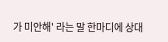가 미안해' 라는 말 한마디에 상대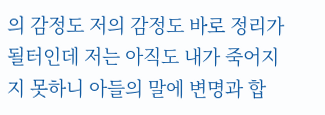의 감정도 저의 감정도 바로 정리가 될터인데 저는 아직도 내가 죽어지지 못하니 아들의 말에 변명과 합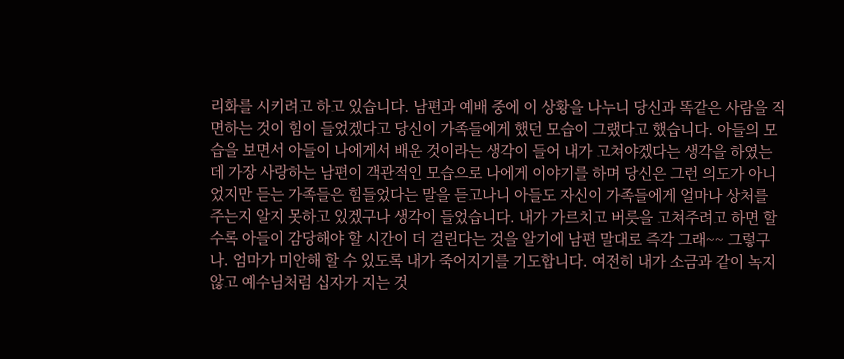리화를 시키려고 하고 있습니다. 남편과 예배 중에 이 상황을 나누니 당신과 똑같은 사람을 직면하는 것이 힘이 들었겠다고 당신이 가족들에게 했던 모습이 그랬다고 했습니다. 아들의 모습을 보면서 아들이 나에게서 배운 것이라는 생각이 들어 내가 고쳐야겠다는 생각을 하였는데 가장 사랑하는 남편이 객관적인 모습으로 나에게 이야기를 하며 당신은 그런 의도가 아니었지만 듣는 가족들은 힘들었다는 말을 듣고나니 아들도 자신이 가족들에게 얼마나 상처를 주는지 알지 못하고 있겠구나 생각이 들었습니다. 내가 가르치고 버릇을 고쳐주려고 하면 할 수록 아들이 감당해야 할 시간이 더 걸린다는 것을 알기에 남편 말대로 즉각 그래~~ 그렇구나. 엄마가 미안해 할 수 있도록 내가 죽어지기를 기도합니다. 여전히 내가 소금과 같이 녹지 않고 예수님처럼 십자가 지는 것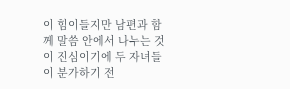이 힘이들지만 남편과 함께 말씀 안에서 나누는 것이 진심이기에 두 자녀들이 분가하기 전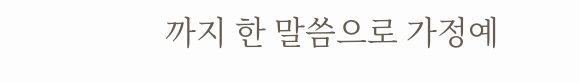까지 한 말씀으로 가정예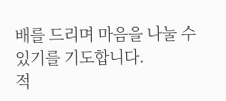배를 드리며 마음을 나눌 수 있기를 기도합니다.
적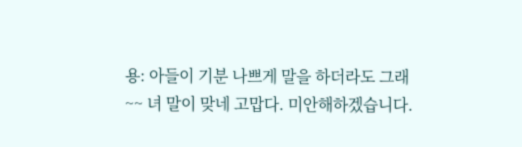용: 아들이 기분 나쁘게 말을 하더라도 그래~~ 녀 말이 맞네 고맙다. 미안해하겠습니다.